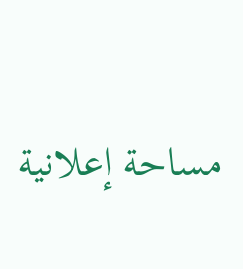مساحة إعلانية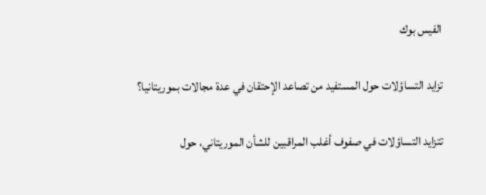الفيس بوك

تزايد التساؤلات حول المستفيد من تصاعد الإحتقان في عدة مجالات بموريتانيا؟

تتزايد التساؤلات في صفوف أغلب المراقبين للشأن الموريتاني، حول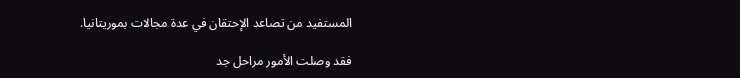المستفيد من تصاعد الإحتقان في عدة مجالات بموريتانيا.

فقد وصلت الأمور مراحل جد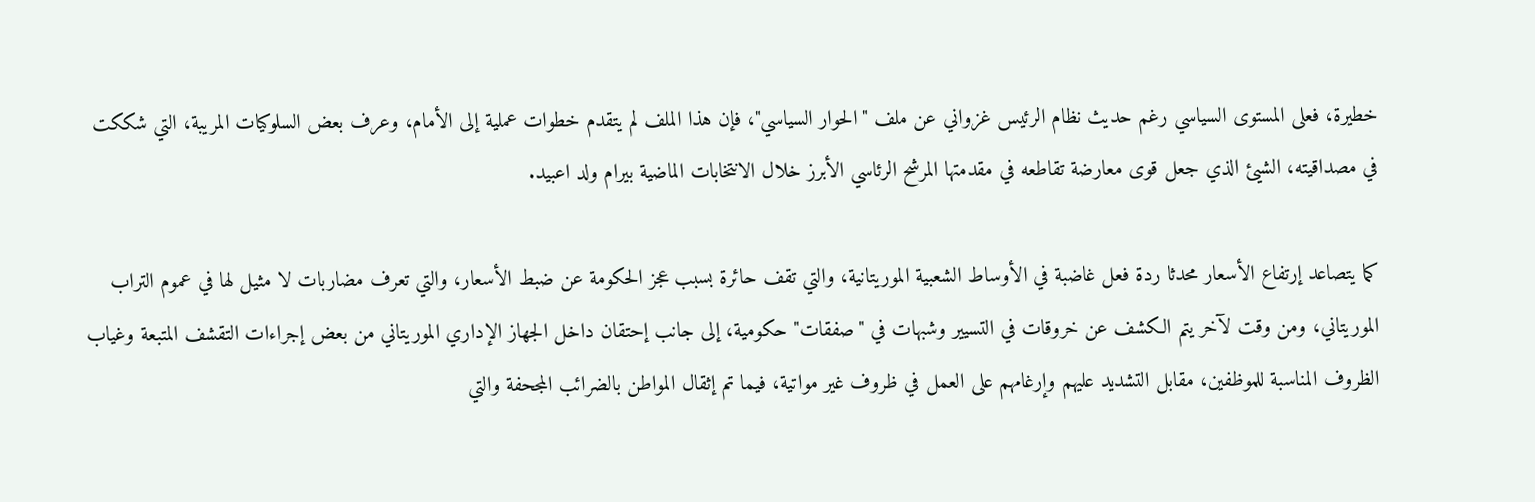خطيرة، فعلى المستوى السياسي رغم حديث نظام الرئيس غزواني عن ملف "الحوار السياسي"، فإن هذا الملف لم يتقدم خطوات عملية إلى الأمام، وعرف بعض السلوكيات المريبة، التي شككت في مصداقيته، الشيئ الذي جعل قوى معارضة تقاطعه في مقدمتها المرشح الرئاسي الأبرز خلال الانتخابات الماضية بيرام ولد اعبيد.

كما يتصاعد إرتفاع الأسعار محدثا ردة فعل غاضبة في الأوساط الشعبية الموريتانية، والتي تقف حائرة بسبب عجز الحكومة عن ضبط الأسعار، والتي تعرف مضاربات لا مثيل لها في عموم التراب الموريتاني، ومن وقت لآخر يتم الكشف عن خروقات في التسيير وشبهات في "صفقات" حكومية، إلى جانب إحتقان داخل الجهاز الإداري الموريتاني من بعض إجراءات التقشف المتبعة وغياب الظروف المناسبة للموظفين، مقابل التشديد عليهم وإرغامهم على العمل في ظروف غير مواتية، فيما تم إثقال المواطن بالضرائب المجحفة والتي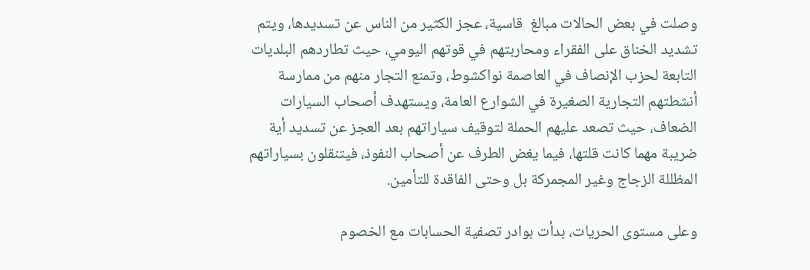وصلت في بعض الحالات مبالغ  قاسية، عجز الكثير من الناس عن تسديدها، ويتم تشديد الخناق على الفقراء ومحاربتهم في قوتهم اليومي، حيث تطاردهم البلديات التابعة لحزب الإنصاف في العاصمة نواكشوط، وتمنع التجار منهم من ممارسة أنشطتهم التجارية الصغيرة في الشوارع العامة، ويستهدف أصحاب السيارات الضعاف، حيث تصعد عليهم الحملة لتوقيف سياراتهم بعد العجز عن تسديد أية ضريبة مهما كانت قلتها، فيما يغض الطرف عن أصحاب النفوذ، فيتنقلون بسياراتهم المظللة الزجاج وغير المجمركة بل وحتى الفاقدة للتأمين.

وعلى مستوى الحريات، بدأت بوادر تصفية الحسابات مع الخصوم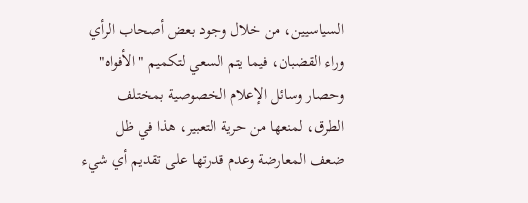السياسيين، من خلال وجود بعض أصحاب الرأي وراء القضبان، فيما يتم السعي لتكميم "الأفواه" وحصار وسائل الإعلام الخصوصية بمختلف الطرق، لمنعها من حرية التعبير، هذا في ظل ضعف المعارضة وعدم قدرتها على تقديم أي شيء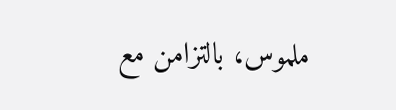ملموس، بالتزامن مع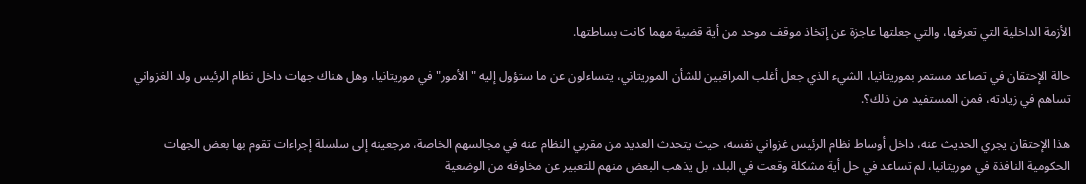الأزمة الداخلية التي تعرفها، والتي جعلتها عاجزة عن إتخاذ موقف موحد من أية قضية مهما كانت بساطتها.

حالة الإحتقان في تصاعد مستمر بموريتانيا، الشيء الذي جعل أغلب المراقبين للشأن الموريتاني، يتساءلون عن ما ستؤول إليه "الأمور" في موريتانيا، وهل هناك جهات داخل نظام الرئيس ولد الغزواني تساهم في زيادته، فمن المستفيد من ذلك؟.

هذا الإحتقان يجري الحديث عنه، داخل أوساط نظام الرئيس غزواني نفسه، حيث يتحدث العديد من مقربي النظام عنه في مجالسهم الخاصة، مرجعينه إلى سلسلة إجراءات تقوم بها بعض الجهات الحكومية النافذة في موريتانيا، لم تساعد في حل أية مشكلة وقعت في البلد، بل يذهب البعض منهم للتعبير عن مخاوفه من الوضعية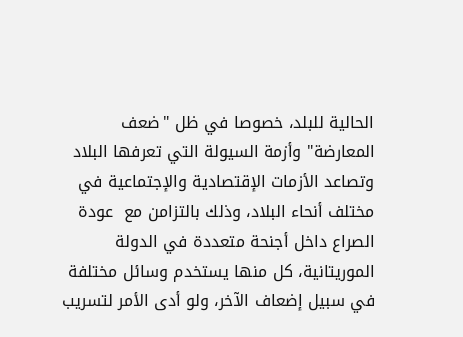الحالية للبلد، خصوصا في ظل "ضعف المعارضة" وأزمة السيولة التي تعرفها البلاد وتصاعد الأزمات الإقتصادية والإجتماعية في مختلف أنحاء البلاد، وذلك بالتزامن مع  عودة الصراع داخل أجنحة متعددة في الدولة الموريتانية، كل منها يستخدم وسائل مختلفة في سبيل إضعاف الآخر، ولو أدى الأمر لتسريب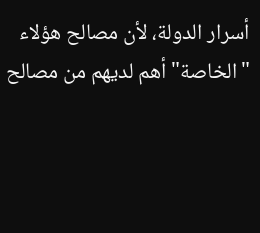أسرار الدولة، لأن مصالح هؤلاء "الخاصة" أهم لديهم من مصالح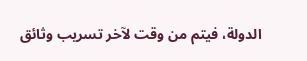الدولة، فيتم من وقت لآخر تسريب وثائق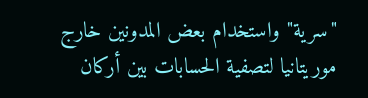"سرية" واستخدام بعض المدونين خارج موريتانيا لتصفية الحسابات بين أركان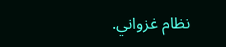نظام غزواني.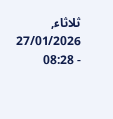ثلاثاء, 27/01/2026 - 08:28